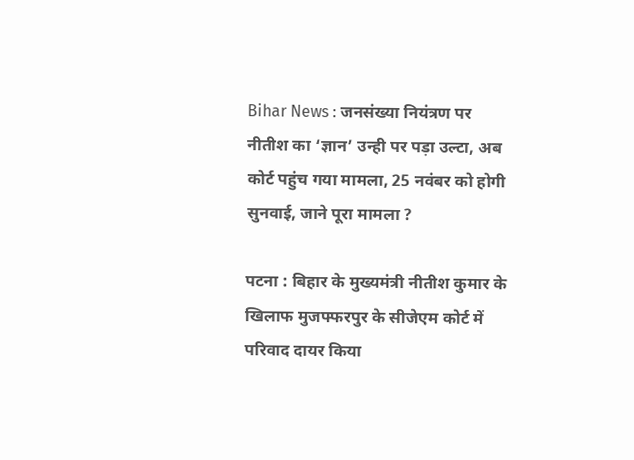Bihar News : जनसंख्या नियंत्रण पर नीतीश का ‘ज्ञान’ उन्ही पर पड़ा उल्टा, अब कोर्ट पहुंच गया मामला, 25 नवंबर को होगी सुनवाई, जाने पूरा मामला ?

पटना : बिहार के मुख्यमंत्री नीतीश कुमार के खिलाफ मुजफ्फरपुर के सीजेएम कोर्ट में परिवाद दायर किया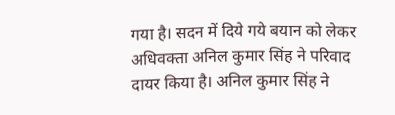गया है। सदन में दिये गये बयान को लेकर अधिवक्ता अनिल कुमार सिंह ने परिवाद दायर किया है। अनिल कुमार सिंह ने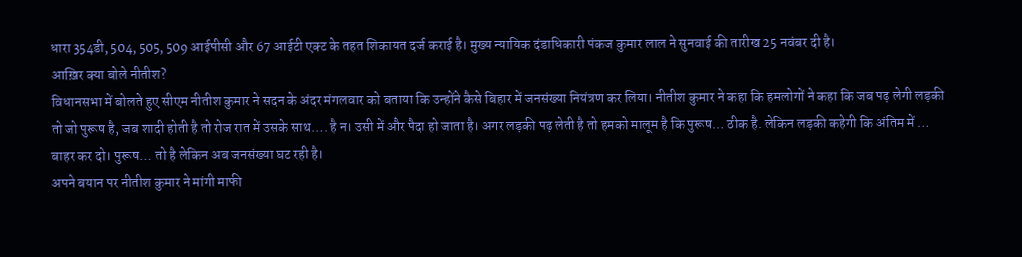धारा 354डी, 504, 505, 509 आईपीसी और 67 आईटी एक्ट के तहत शिकायत दर्ज कराई है। मुख्य न्यायिक दंडाधिकारी पंकज कुमार लाल ने सुनवाई की तारीख 25 नवंबर दी है।
आख़िर क्या बोले नीतीश?
विधानसभा में बोलते हुए सीएम नीतीश कुमार ने सदन के अंदर मंगलवार को बताया कि उन्होंने कैसे बिहार में जनसंख्या नियंत्रण कर लिया। नीतीश कुमार ने कहा कि हमलोगों ने कहा कि जब पढ़ लेगी लड़की तो जो पुरूष है, जब शादी होती है तो रोज रात में उसके साथ…. है न। उसी में और पैदा हो जाता है। अगर लड़की पढ़ लेती है तो हमको मालूम है कि पुरूष… ठीक है. लेकिन लड़की कहेगी कि अंतिम में … बाहर कर दो। पुरूष… तो है लेकिन अब जनसंख्या घट रही है।
अपने बयान पर नीतीश कुमार ने मांगी माफी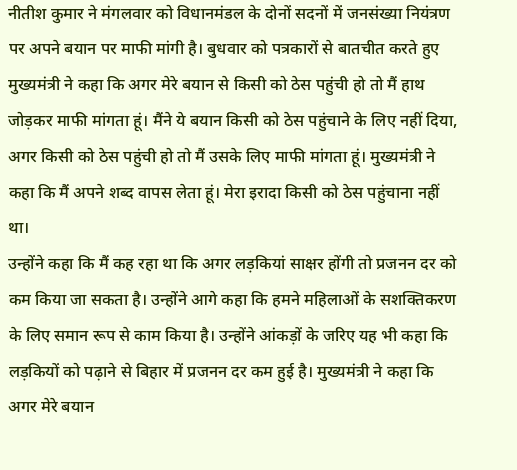नीतीश कुमार ने मंगलवार को विधानमंडल के दोनों सदनों में जनसंख्या नियंत्रण पर अपने बयान पर माफी मांगी है। बुधवार को पत्रकारों से बातचीत करते हुए मुख्यमंत्री ने कहा कि अगर मेरे बयान से किसी को ठेस पहुंची हो तो मैं हाथ जोड़कर माफी मांगता हूं। मैंने ये बयान किसी को ठेस पहुंचाने के लिए नहीं दिया, अगर किसी को ठेस पहुंची हो तो मैं उसके लिए माफी मांगता हूं। मुख्यमंत्री ने कहा कि मैं अपने शब्द वापस लेता हूं। मेरा इरादा किसी को ठेस पहुंचाना नहीं था।
उन्होंने कहा कि मैं कह रहा था कि अगर लड़कियां साक्षर होंगी तो प्रजनन दर को कम किया जा सकता है। उन्होंने आगे कहा कि हमने महिलाओं के सशक्तिकरण के लिए समान रूप से काम किया है। उन्होंने आंकड़ों के जरिए यह भी कहा कि लड़कियों को पढ़ाने से बिहार में प्रजनन दर कम हुई है। मुख्यमंत्री ने कहा कि अगर मेरे बयान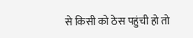से किसी को ठेस पहुंची हो तो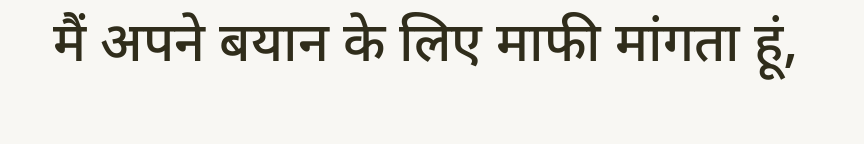मैं अपने बयान के लिए माफी मांगता हूं,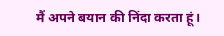मैं अपने बयान की निंदा करता हूं।